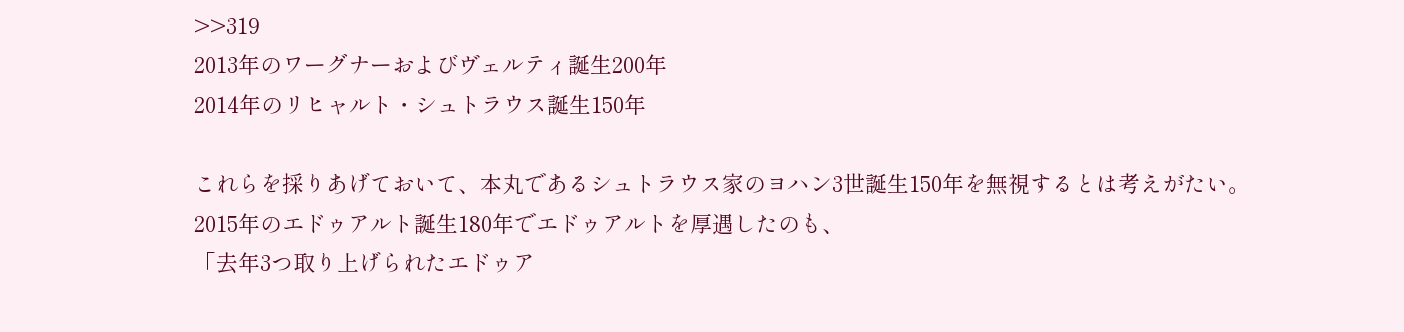>>319
2013年のワーグナーおよびヴェルティ誕生200年
2014年のリヒャルト・シュトラウス誕生150年

これらを採りあげておいて、本丸であるシュトラウス家のヨハン3世誕生150年を無視するとは考えがたい。
2015年のエドゥアルト誕生180年でエドゥアルトを厚遇したのも、
「去年3つ取り上げられたエドゥア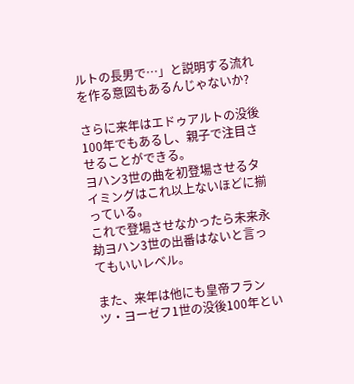ルトの長男で…」と説明する流れを作る意図もあるんじゃないか?

さらに来年はエドゥアルトの没後100年でもあるし、親子で注目させることができる。
ヨハン3世の曲を初登場させるタイミングはこれ以上ないほどに揃っている。
これで登場させなかったら未来永劫ヨハン3世の出番はないと言ってもいいレベル。

また、来年は他にも皇帝フランツ・ヨーゼフ1世の没後100年とい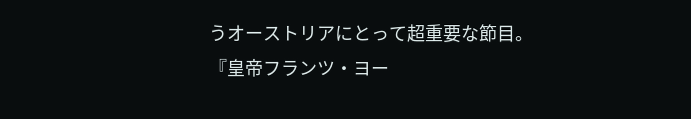うオーストリアにとって超重要な節目。
『皇帝フランツ・ヨー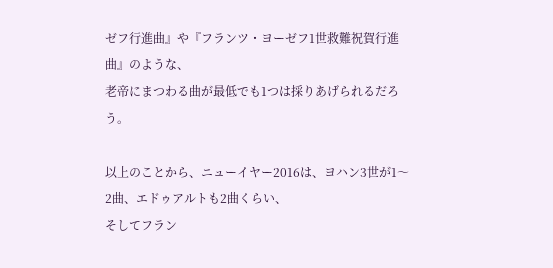ゼフ行進曲』や『フランツ・ヨーゼフ1世救難祝賀行進曲』のような、
老帝にまつわる曲が最低でも1つは採りあげられるだろう。

以上のことから、ニューイヤー2016は、ヨハン3世が1〜2曲、エドゥアルトも2曲くらい、
そしてフラン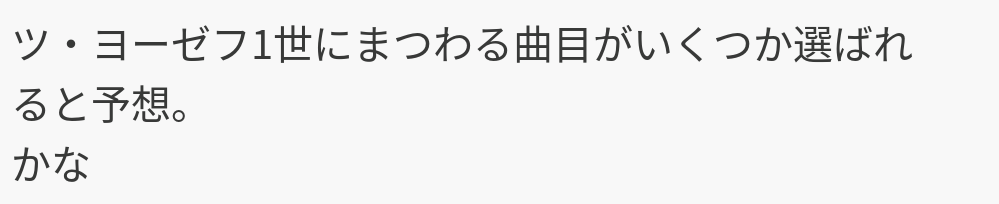ツ・ヨーゼフ1世にまつわる曲目がいくつか選ばれると予想。
かな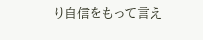り自信をもって言え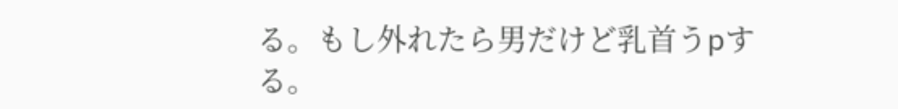る。もし外れたら男だけど乳首うpする。